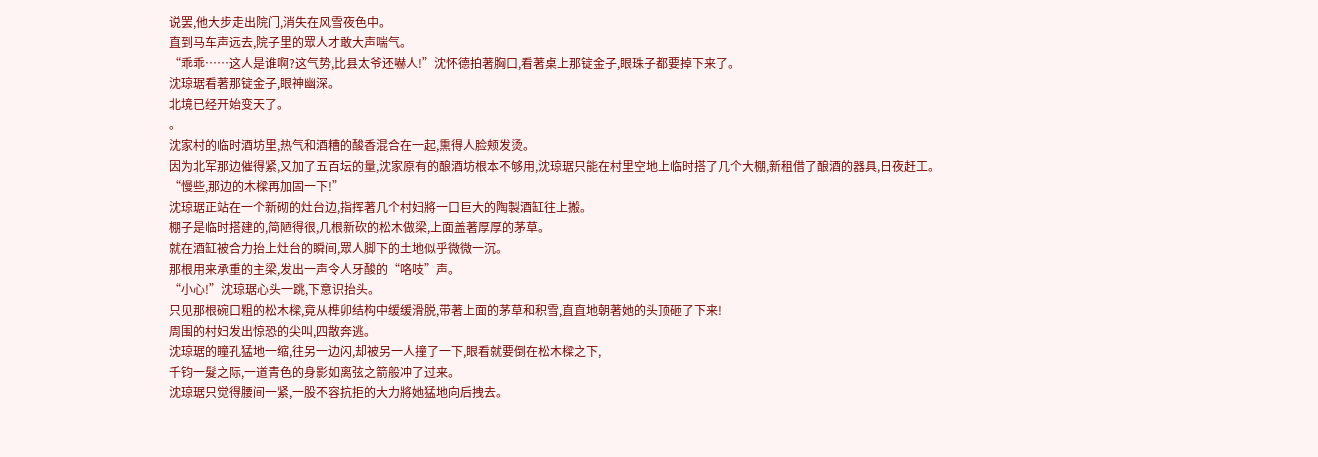说罢,他大步走出院门,消失在风雪夜色中。
直到马车声远去,院子里的眾人才敢大声喘气。
“乖乖……这人是谁啊?这气势,比县太爷还嚇人!”沈怀德拍著胸口,看著桌上那锭金子,眼珠子都要掉下来了。
沈琼琚看著那锭金子,眼神幽深。
北境已经开始变天了。
。
沈家村的临时酒坊里,热气和酒糟的酸香混合在一起,熏得人脸颊发烫。
因为北军那边催得紧,又加了五百坛的量,沈家原有的酿酒坊根本不够用,沈琼琚只能在村里空地上临时搭了几个大棚,新租借了酿酒的器具,日夜赶工。
“慢些,那边的木樑再加固一下!”
沈琼琚正站在一个新砌的灶台边,指挥著几个村妇將一口巨大的陶製酒缸往上搬。
棚子是临时搭建的,简陋得很,几根新砍的松木做梁,上面盖著厚厚的茅草。
就在酒缸被合力抬上灶台的瞬间,眾人脚下的土地似乎微微一沉。
那根用来承重的主梁,发出一声令人牙酸的“咯吱”声。
“小心!”沈琼琚心头一跳,下意识抬头。
只见那根碗口粗的松木樑,竟从榫卯结构中缓缓滑脱,带著上面的茅草和积雪,直直地朝著她的头顶砸了下来!
周围的村妇发出惊恐的尖叫,四散奔逃。
沈琼琚的瞳孔猛地一缩,往另一边闪,却被另一人撞了一下,眼看就要倒在松木樑之下,
千钧一髮之际,一道青色的身影如离弦之箭般冲了过来。
沈琼琚只觉得腰间一紧,一股不容抗拒的大力將她猛地向后拽去。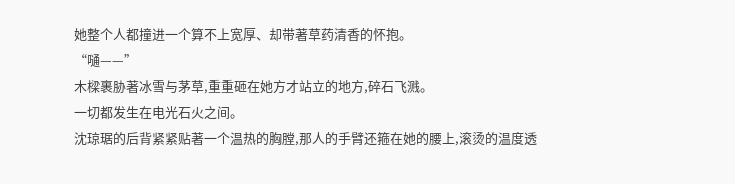她整个人都撞进一个算不上宽厚、却带著草药清香的怀抱。
“嗵——”
木樑裹胁著冰雪与茅草,重重砸在她方才站立的地方,碎石飞溅。
一切都发生在电光石火之间。
沈琼琚的后背紧紧贴著一个温热的胸膛,那人的手臂还箍在她的腰上,滚烫的温度透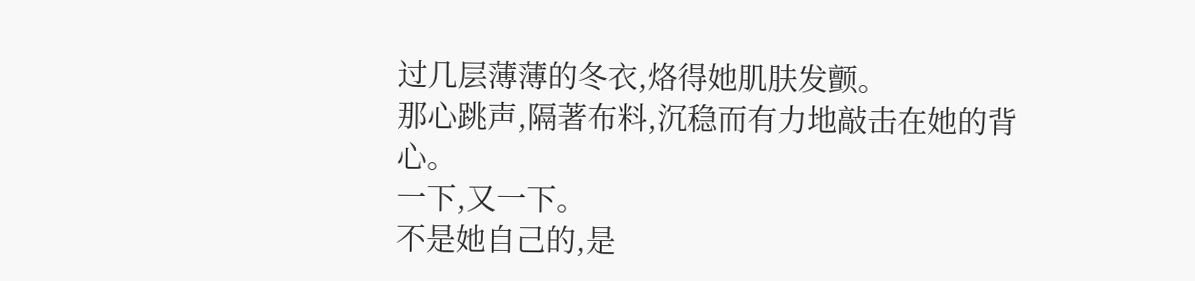过几层薄薄的冬衣,烙得她肌肤发颤。
那心跳声,隔著布料,沉稳而有力地敲击在她的背心。
一下,又一下。
不是她自己的,是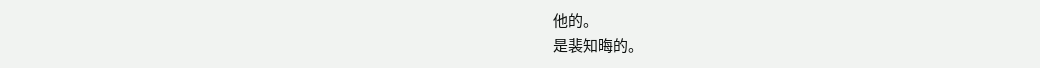他的。
是裴知晦的。